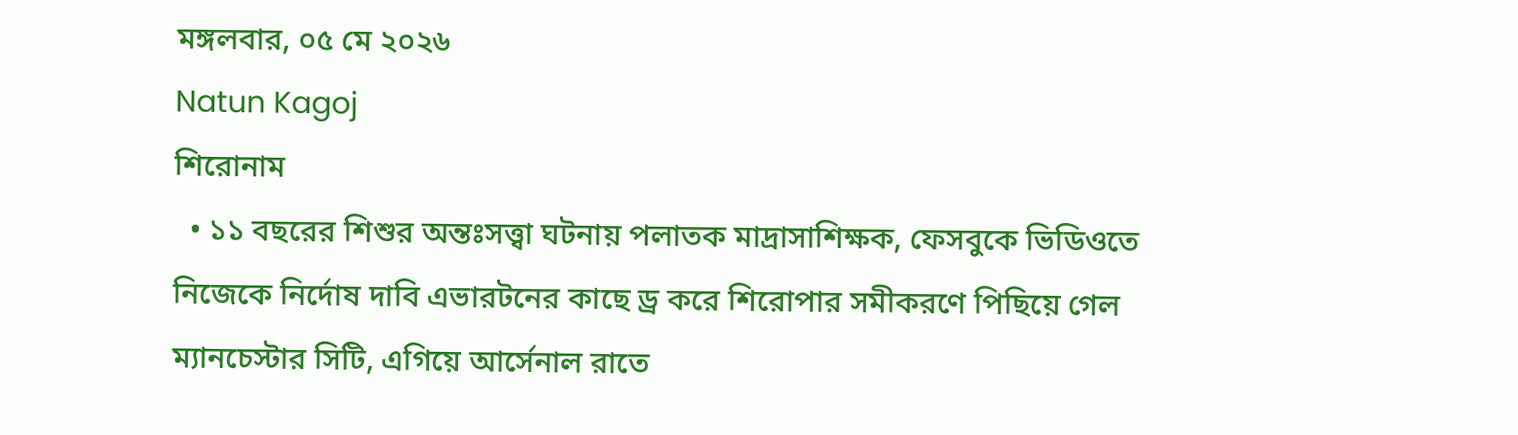মঙ্গলবার, ০৫ মে ২০২৬
Natun Kagoj
শিরোনাম
  • ১১ বছরের শিশুর অন্তঃসত্ত্বা ঘটনায় পলাতক মাদ্রাসাশিক্ষক, ফেসবুকে ভিডিওতে নিজেকে নির্দোষ দাবি এভারটনের কাছে ড্র করে শিরোপার সমীকরণে পিছিয়ে গেল ম্যানচেস্টার সিটি, এগিয়ে আর্সেনাল রাতে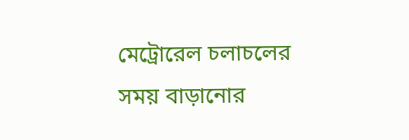মেট্রোরেল চলাচলের সময় বাড়ানোর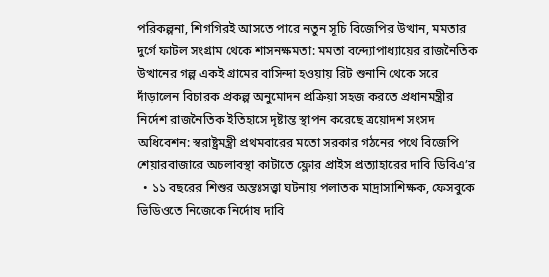পরিকল্পনা, শিগগিরই আসতে পারে নতুন সূচি বিজেপির উত্থান, মমতার দুর্গে ফাটল সংগ্রাম থেকে শাসনক্ষমতা: মমতা বন্দ্যোপাধ্যায়ের রাজনৈতিক উত্থানের গল্প একই গ্রামের বাসিন্দা হওয়ায় রিট শুনানি থেকে সরে দাঁড়ালেন বিচারক প্রকল্প অনুমোদন প্রক্রিয়া সহজ করতে প্রধানমন্ত্রীর নির্দেশ রাজনৈতিক ইতিহাসে দৃষ্টান্ত স্থাপন করেছে ত্রয়োদশ সংসদ অধিবেশন: স্বরাষ্ট্রমন্ত্রী প্রথমবারের মতো সরকার গঠনের পথে বিজেপি শেয়ারবাজারে অচলাবস্থা কাটাতে ফ্লোর প্রাইস প্রত্যাহারের দাবি ডিবিএ’র
  • ১১ বছরের শিশুর অন্তঃসত্ত্বা ঘটনায় পলাতক মাদ্রাসাশিক্ষক, ফেসবুকে ভিডিওতে নিজেকে নির্দোষ দাবি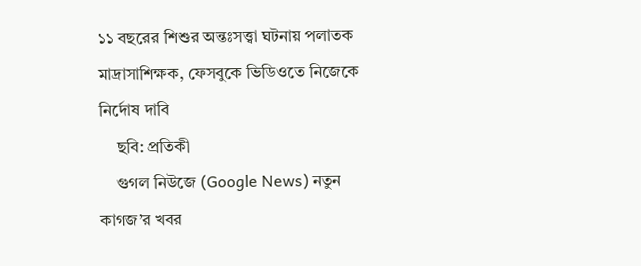১১ বছরের শিশুর অন্তঃসত্ত্বা ঘটনায় পলাতক মাদ্রাসাশিক্ষক, ফেসবুকে ভিডিওতে নিজেকে নির্দোষ দাবি
    ছবি: প্রতিকী
    গুগল নিউজে (Google News) নতুন কাগজ’র খবর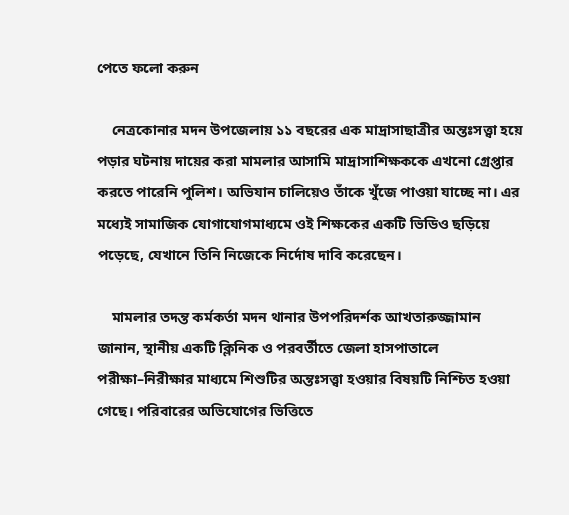পেতে ফলো করুন

    নেত্রকোনার মদন উপজেলায় ১১ বছরের এক মাদ্রাসাছাত্রীর অন্তঃসত্ত্বা হয়ে পড়ার ঘটনায় দায়ের করা মামলার আসামি মাদ্রাসাশিক্ষককে এখনো গ্রেপ্তার করতে পারেনি পুলিশ। অভিযান চালিয়েও তাঁকে খুঁজে পাওয়া যাচ্ছে না। এর মধ্যেই সামাজিক যোগাযোগমাধ্যমে ওই শিক্ষকের একটি ভিডিও ছড়িয়ে পড়েছে, যেখানে তিনি নিজেকে নির্দোষ দাবি করেছেন।

    মামলার তদন্ত কর্মকর্তা মদন থানার উপপরিদর্শক আখতারুজ্জামান জানান, স্থানীয় একটি ক্লিনিক ও পরবর্তীতে জেলা হাসপাতালে পরীক্ষা–নিরীক্ষার মাধ্যমে শিশুটির অন্তঃসত্ত্বা হওয়ার বিষয়টি নিশ্চিত হওয়া গেছে। পরিবারের অভিযোগের ভিত্তিতে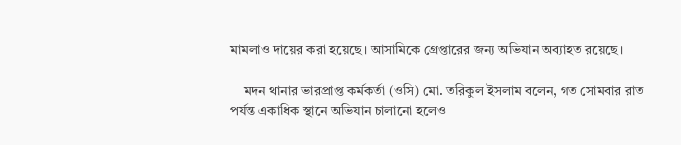মামলাও দায়ের করা হয়েছে। আসামিকে গ্রেপ্তারের জন্য অভিযান অব্যাহত রয়েছে।

    মদন থানার ভারপ্রাপ্ত কর্মকর্তা (ওসি) মো. তরিকুল ইসলাম বলেন, গত সোমবার রাত পর্যন্ত একাধিক স্থানে অভিযান চালানো হলেও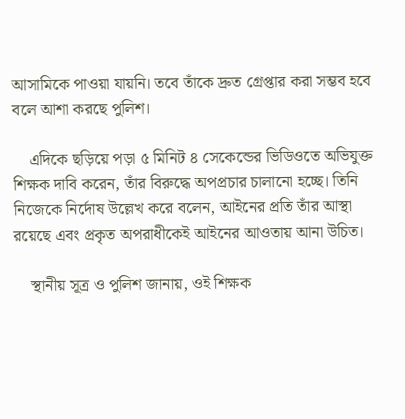আসামিকে পাওয়া যায়নি। তবে তাঁকে দ্রুত গ্রেপ্তার করা সম্ভব হবে বলে আশা করছে পুলিশ।

    এদিকে ছড়িয়ে পড়া ৫ মিনিট ৪ সেকেন্ডের ভিডিওতে অভিযুক্ত শিক্ষক দাবি করেন, তাঁর বিরুদ্ধে অপপ্রচার চালানো হচ্ছে। তিনি নিজেকে নির্দোষ উল্লেখ করে বলেন, আইনের প্রতি তাঁর আস্থা রয়েছে এবং প্রকৃত অপরাধীকেই আইনের আওতায় আনা উচিত।

    স্থানীয় সূত্র ও পুলিশ জানায়, ওই শিক্ষক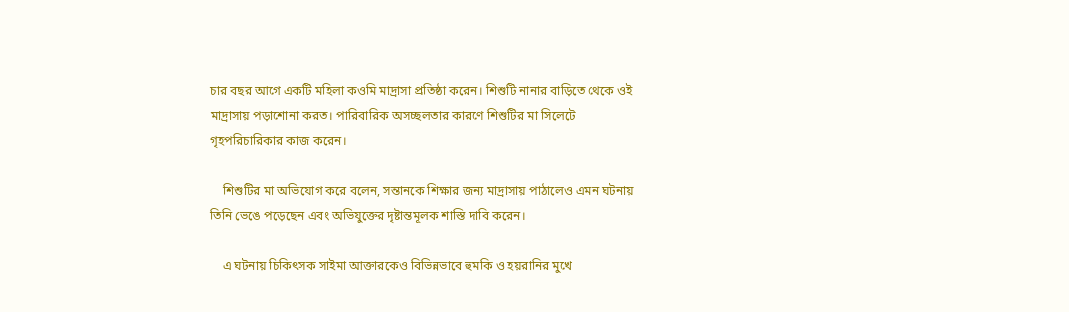চার বছর আগে একটি মহিলা কওমি মাদ্রাসা প্রতিষ্ঠা করেন। শিশুটি নানার বাড়িতে থেকে ওই মাদ্রাসায় পড়াশোনা করত। পারিবারিক অসচ্ছলতার কারণে শিশুটির মা সিলেটে গৃহপরিচারিকার কাজ করেন।

    শিশুটির মা অভিযোগ করে বলেন, সন্তানকে শিক্ষার জন্য মাদ্রাসায় পাঠালেও এমন ঘটনায় তিনি ভেঙে পড়েছেন এবং অভিযুক্তের দৃষ্টান্তমূলক শাস্তি দাবি করেন।

    এ ঘটনায় চিকিৎসক সাইমা আক্তারকেও বিভিন্নভাবে হুমকি ও হয়রানির মুখে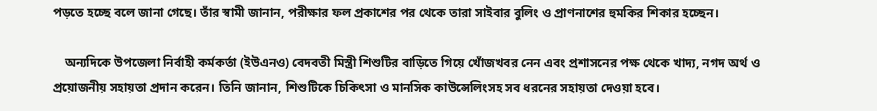পড়তে হচ্ছে বলে জানা গেছে। তাঁর স্বামী জানান, পরীক্ষার ফল প্রকাশের পর থেকে তারা সাইবার বুলিং ও প্রাণনাশের হুমকির শিকার হচ্ছেন।

    অন্যদিকে উপজেলা নির্বাহী কর্মকর্তা (ইউএনও) বেদবতী মিস্ত্রী শিশুটির বাড়িতে গিয়ে খোঁজখবর নেন এবং প্রশাসনের পক্ষ থেকে খাদ্য, নগদ অর্থ ও প্রয়োজনীয় সহায়তা প্রদান করেন। তিনি জানান, শিশুটিকে চিকিৎসা ও মানসিক কাউন্সেলিংসহ সব ধরনের সহায়তা দেওয়া হবে।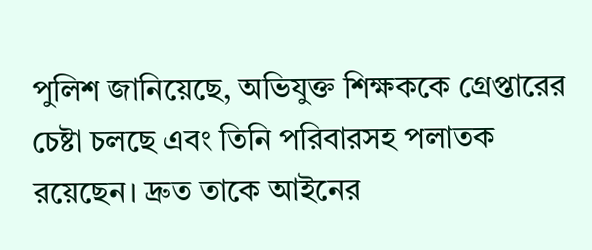পুলিশ জানিয়েছে, অভিযুক্ত শিক্ষককে গ্রেপ্তারের চেষ্টা চলছে এবং তিনি পরিবারসহ পলাতক রয়েছেন। দ্রুত তাকে আইনের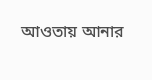আওতায় আনার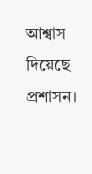আশ্বাস দিয়েছে প্রশাসন।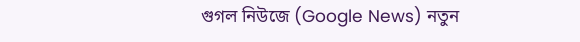গুগল নিউজে (Google News) নতুন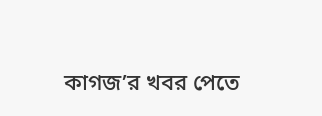কাগজ’র খবর পেতে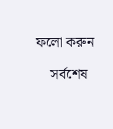ফলো করুন

    সর্বশেষ